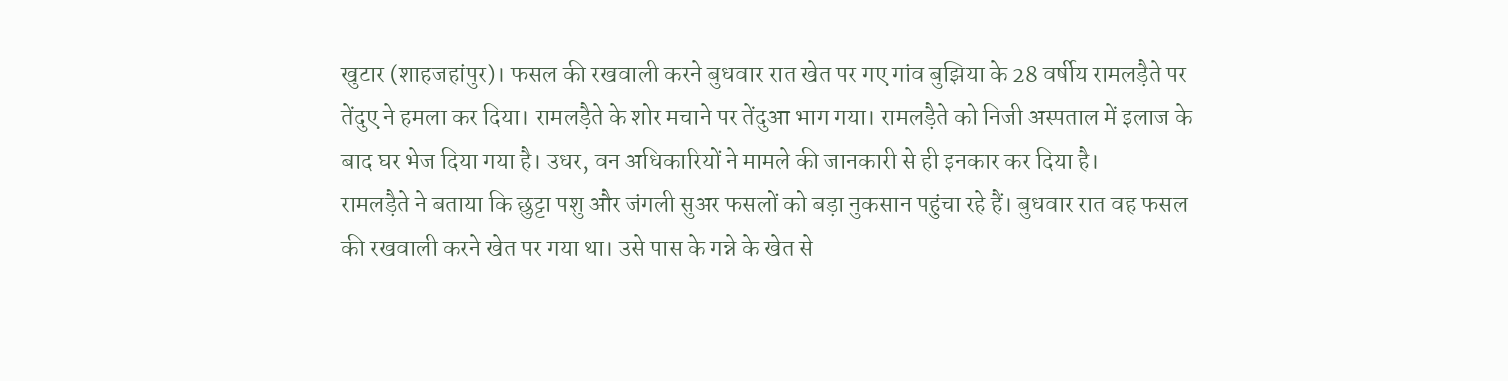खुटार (शाहजहांपुर)। फसल की रखवाली करने बुधवार रात खेत पर गए गांव बुझिया के 28 वर्षीय रामलड़ैते पर तेंदुए ने हमला कर दिया। रामलड़ैते के शोर मचाने पर तेंदुआ भाग गया। रामलड़ैते को निजी अस्पताल में इलाज के बाद घर भेज दिया गया है। उधर, वन अधिकारियों ने मामले की जानकारी से ही इनकार कर दिया है।
रामलड़ैते ने बताया कि छुट्टा पशु और जंगली सुअर फसलों को बड़ा नुकसान पहुंचा रहे हैं। बुधवार रात वह फसल की रखवाली करने खेत पर गया था। उसे पास के गन्ने के खेत से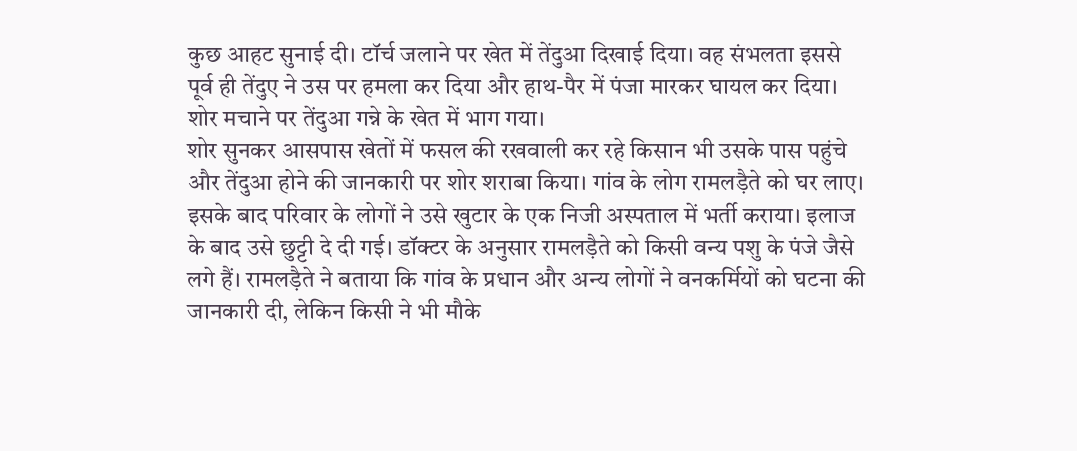कुछ आहट सुनाई दी। टॉर्च जलाने पर खेत में तेंदुआ दिखाई दिया। वह संभलता इससे पूर्व ही तेंदुए ने उस पर हमला कर दिया और हाथ-पैर में पंजा मारकर घायल कर दिया। शोर मचाने पर तेंदुआ गन्ने के खेत में भाग गया।
शोर सुनकर आसपास खेतों में फसल की रखवाली कर रहे किसान भी उसके पास पहुंचे और तेंदुआ होने की जानकारी पर शोर शराबा किया। गांव के लोग रामलड़ैते को घर लाए। इसके बाद परिवार के लोगों ने उसे खुटार के एक निजी अस्पताल में भर्ती कराया। इलाज के बाद उसे छुट्टी दे दी गई। डॉक्टर के अनुसार रामलड़ैते को किसी वन्य पशु के पंजे जैसे लगे हैं। रामलड़ैते ने बताया कि गांव के प्रधान और अन्य लोगों ने वनकर्मियों को घटना की जानकारी दी, लेकिन किसी ने भी मौके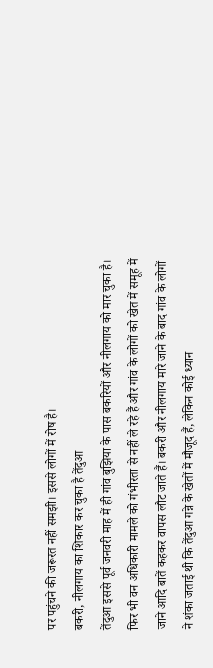पर पहुंचने की जरूरत नहीं समझी। इससे लोगों में रोष है।
बकरी, नीलगाय का शिकार कर चुका है तेंदुआ
तेंदुआ इससे पूर्व जनवरी माह में ही गांव बुझिया के पास बकरियों और नीलगाय को मार चुका है। फिर भी वन अधिकारी मामले को गंभीरता से नहीं ले रहे हैं और गांव के लोगों को खेत में समूह में जाने आदि बातें कहकर वापस लौट जाते हैं। बकरी और नीलगाय मारे जाने के बाद गांव के लोगों ने शंका जताई थी कि तेंदुआ गन्ने के खेतों में मौजूद हैं, लेकिन कोई ध्यान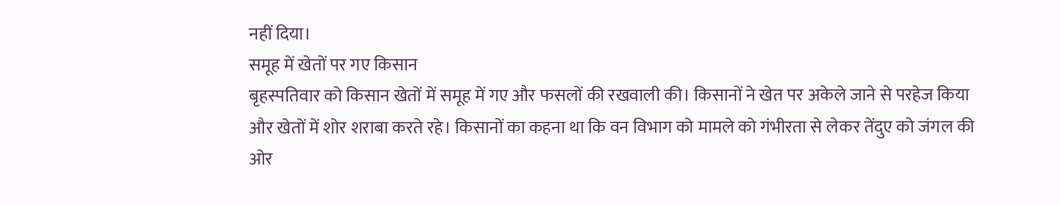नहीं दिया।
समूह में खेतों पर गए किसान
बृहस्पतिवार को किसान खेतों में समूह में गए और फसलों की रखवाली की। किसानों ने खेत पर अकेले जाने से परहेज किया और खेतों में शोर शराबा करते रहे। किसानों का कहना था कि वन विभाग को मामले को गंभीरता से लेकर तेंदुए को जंगल की ओर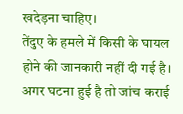खदेड़ना चाहिए।
तेंदुए के हमले में किसी के घायल होने की जानकारी नहीं दी गई है। अगर घटना हुई है तो जांच कराई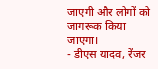जाएगी और लोगों को जागरूक किया जाएगा।
- डीएस यादव, रेंजर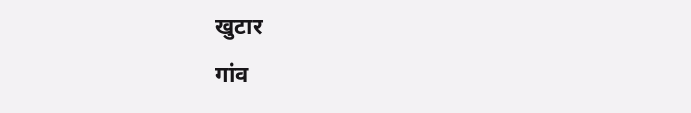खुटार
गांव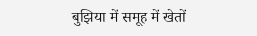बुझिया में समूह में खेतों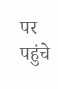पर पहुंचे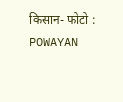किसान- फोटो : POWAYAN